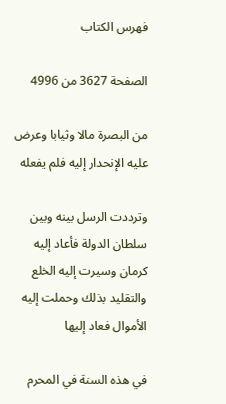فهرس الكتاب

الصفحة 3627 من 4996

من البصرة مالا وثيابا وعرض عليه الإنحدار إليه فلم يفعله

وترددت الرسل بينه وبين سلطان الدولة فأعاد إليه كرمان وسيرت إليه الخلع والتقليد بذلك وحملت إليه الأموال فعاد إليها

في هذه السنة في المحرم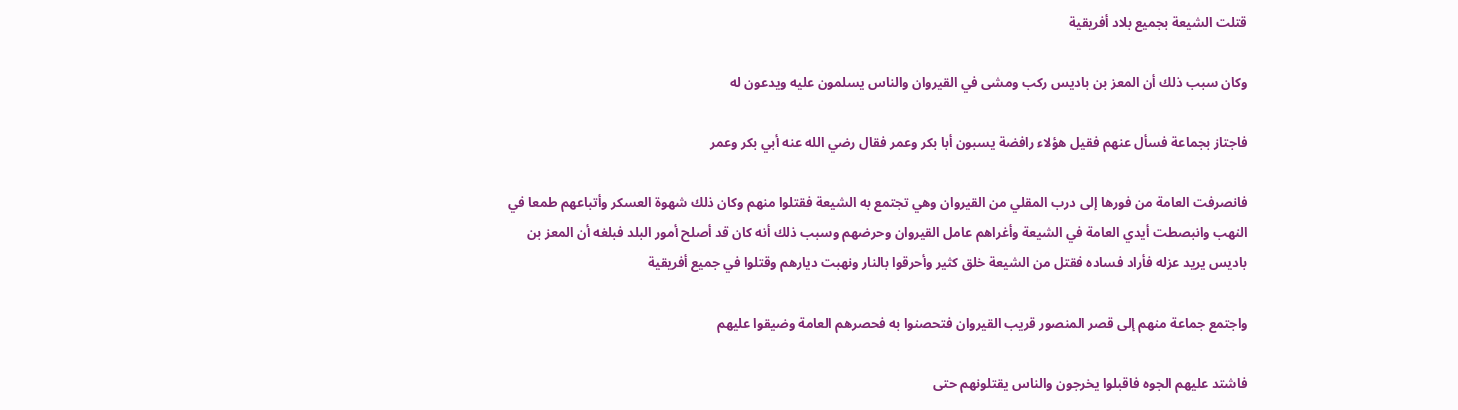قتلت الشيعة بجميع بلاد أفريقية

وكان سبب ذلك أن المعز بن باديس ركب ومشى في القيروان والناس يسلمون عليه ويدعون له

فاجتاز بجماعة فسأل عنهم فقيل هؤلاء رافضة يسبون أبا بكر وعمر فقال رضي الله عنه أبي بكر وعمر

فانصرفت العامة من فورها إلى درب المقلي من القيروان وهي تجتمع به الشيعة فقتلوا منهم وكان ذلك شهوة العسكر وأتباعهم طمعا في النهب وانبصطت أيدي العامة في الشيعة وأغراهم عامل القيروان وحرضهم وسبب ذلك أنه كان قد أصلح أمور البلد فبلغه أن المعز بن باديس يريد عزله فأراد فساده فقتل من الشيعة خلق كثير وأحرقوا بالنار ونهبت ديارهم وقتلوا في جميع أفريقية

واجتمع جماعة منهم إلى قصر المنصور قريب القيروان فتحصنوا به فحصرهم العامة وضيقوا عليهم

فاشتد عليهم الجوه فاقبلوا يخرجون والناس يقتلونهم حتى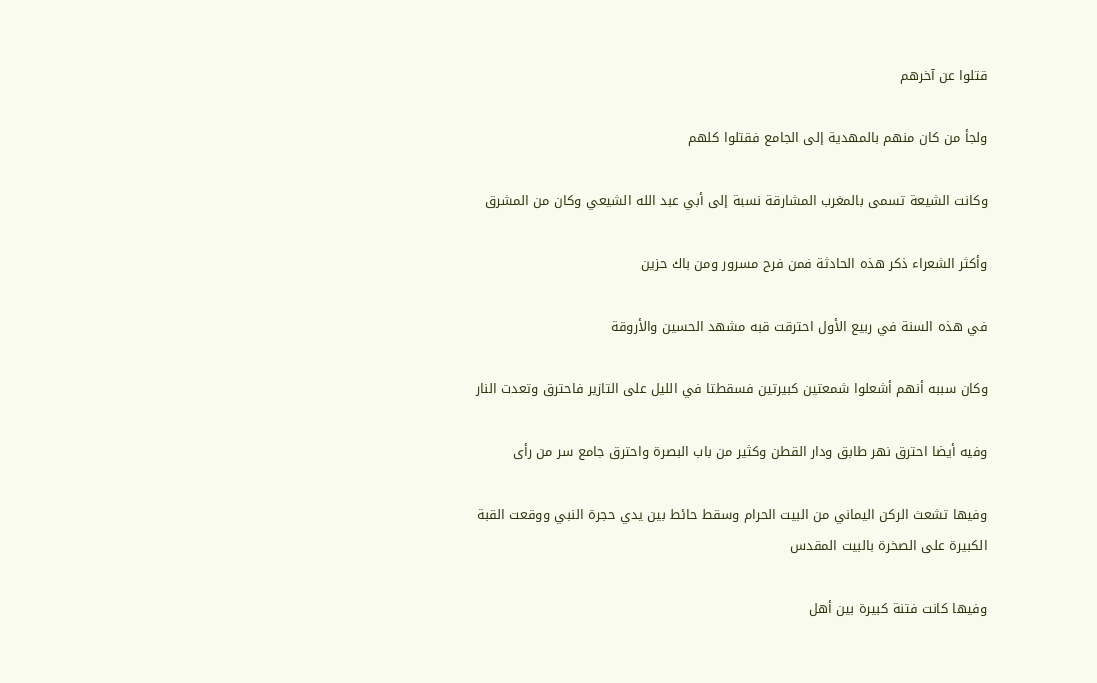قتلوا عن آخرهم

ولجأ من كان منهم بالمهدية إلى الجامع فقتلوا كلهم

وكانت الشيعة تسمى بالمغرب المشارقة نسبة إلى أبي عبد الله الشيعي وكان من المشرق

وأكثر الشعراء ذكر هذه الحادثة فمن فرح مسرور ومن باك حزين

في هذه السنة في ربيع الأول احترقت قبه مشهد الحسين والأروقة

وكان سببه أنهم أشعلوا شمعتين كبيرتين فسقطتا في الليل على التازير فاحترق وتعدت النار

وفيه أيضا احترق نهر طابق ودار القطن وكثير من باب البصرة واحترق جامع سر من رأى

وفيها تشعث الركن اليماني من البيت الحرام وسقط حائط بين يدي حجرة النبي ووقعت القبة الكبيرة على الصخرة بالبيت المقدس

وفيها كانت فتنة كبيرة بين أهل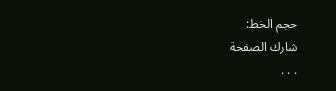حجم الخط:
شارك الصفحة
. . .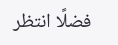فضلًا انتظر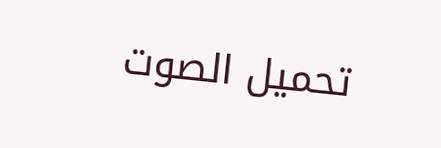تحميل الصوت